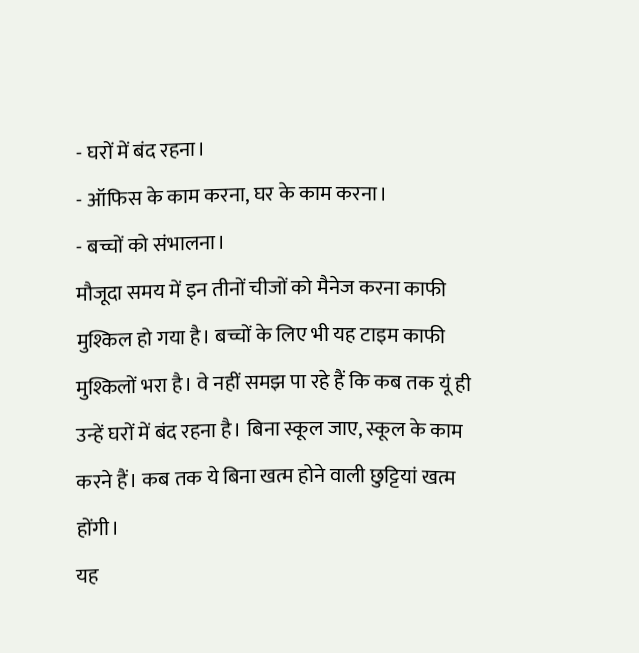- घरों में बंद रहना।
- ऑफिस के काम करना, घर के काम करना।
- बच्चों को संभालना।
मौजूदा समय में इन तीनों चीजों को मैनेज करना काफी मुश्किल हो गया है। बच्चों के लिए भी यह टाइम काफी मुश्किलों भरा है। वे नहीं समझ पा रहे हैं कि कब तक यूं ही उन्हें घरों में बंद रहना है। बिना स्कूल जाए, स्कूल के काम करने हैं। कब तक ये बिना खत्म होने वाली छुट्टियां खत्म होंगी।
यह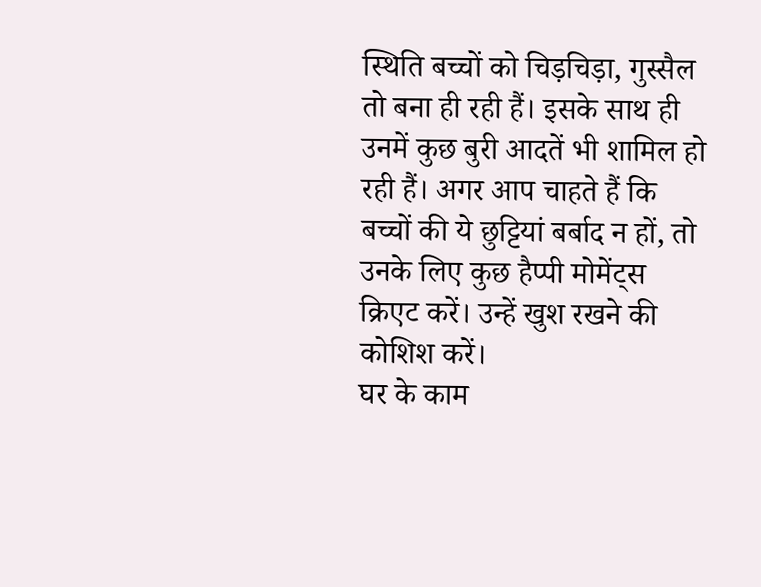स्थिति बच्चों को चिड़चिड़ा, गुस्सैल तो बना ही रही हैं। इसके साथ ही उनमें कुछ बुरी आदतें भी शामिल हो रही हैं। अगर आप चाहते हैं कि बच्चों की ये छुट्टियां बर्बाद न हों, तो उनके लिए कुछ हैप्पी मोमेंट्स क्रिएट करें। उन्हें खुश रखने की कोशिश करें।
घर के काम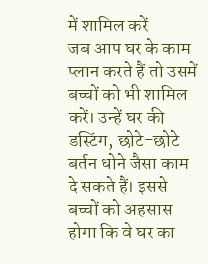में शामिल करें
जब आप घर के काम प्लान करते हैं तो उसमें बच्चों को भी शामिल करें। उन्हें घर की डस्टिंग, छोटे-छोटे बर्तन धोने जैसा काम दे सकते हैं। इससे बच्चों को अहसास होगा कि वे घर का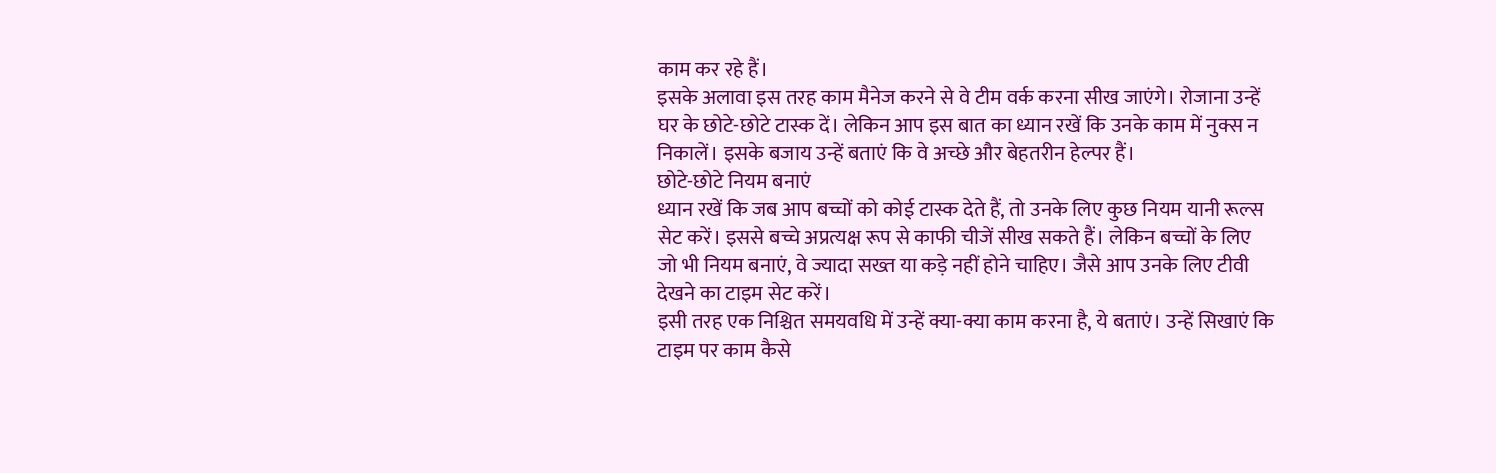काम कर रहे हैं।
इसके अलावा इस तरह काम मैनेज करने से वे टीम वर्क करना सीख जाएंगे। रोजाना उन्हें घर के छोटे-छोटे टास्क दें। लेकिन आप इस बात का ध्यान रखें कि उनके काम में नुक्स न निकालें। इसके बजाय उन्हें बताएं कि वे अच्छे और बेहतरीन हेल्पर हैं।
छोटे-छोटे नियम बनाएं
ध्यान रखें कि जब आप बच्चों को कोई टास्क देते हैं, तो उनके लिए कुछ नियम यानी रूल्स सेट करें। इससे बच्चे अप्रत्यक्ष रूप से काफी चीजें सीख सकते हैं। लेकिन बच्चों के लिए जो भी नियम बनाएं, वे ज्यादा सख्त या कड़े नहीं होने चाहिए। जैसे आप उनके लिए टीवी देखने का टाइम सेट करें।
इसी तरह एक निश्चित समयवधि में उन्हें क्या-क्या काम करना है, ये बताएं। उन्हें सिखाएं कि टाइम पर काम कैसे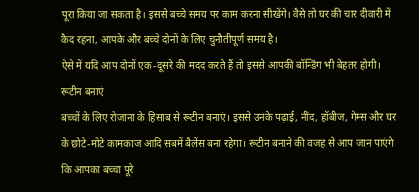पूरा किया जा सकता है। इससे बच्चे समय पर काम करना सीखेंगे। वैसे तो घर की चार दीवारी में कैद रहना, आपके और बच्चे दोनों के लिए चुनौतीपूर्ण समय है।
ऐसे में यदि आप दोनों एक-दूसरे की मदद करते हैं तो इससे आपकी बॉन्डिंग भी बेहतर होगी।
रूटीन बनाएं
बच्चों के लिए रोजाना के हिसाब से रूटीन बनाएं। इससे उनके पढ़ाई, नींद, हॉबीज, गेम्स और घर के छोटे-मोटे कामकाज आदि सबमें बैलेंस बना रहेगा। रूटीन बनाने की वजह से आप जान पाएंगे कि आपका बच्चा पूरे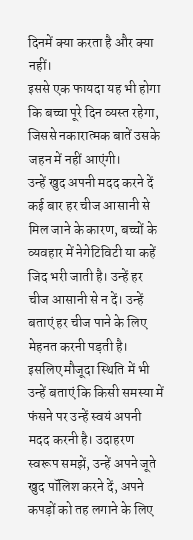दिनमें क्या करता है और क्या नहीं।
इससे एक फायदा यह भी होगा कि बच्चा पूरे दिन व्यस्त रहेगा, जिससे नकारात्मक बातें उसके जहन में नहीं आएंगी।
उन्हें खुद अपनी मदद करने दें
कई बार हर चीज आसानी से मिल जाने के कारण, बच्चों के व्यवहार में नेगेटिविटी या कहें जिद भरी जाती है। उन्हें हर चीज आसानी से न दें। उन्हें बताएं हर चीज पाने के लिए मेहनत करनी पड़ती है।
इसलिए मौजूदा स्थिति में भी उन्हें बताएं कि किसी समस्या में फंसने पर उन्हें स्वयं अपनी मदद करनी है। उदाहरण स्वरूप समझें, उन्हें अपने जूते खुद पॉलिश करने दें, अपने कपड़ों को तह लगाने के लिए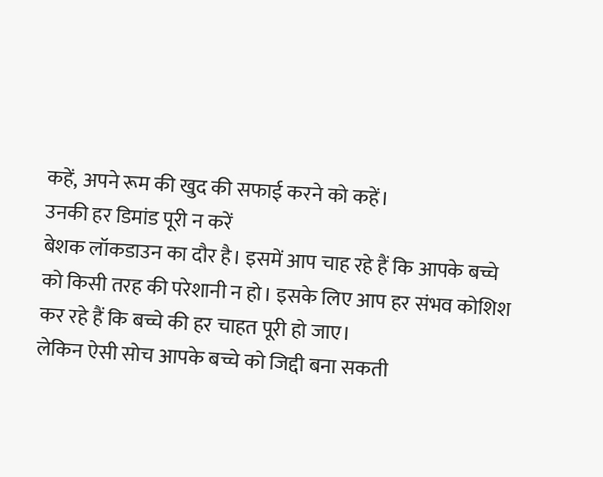कहें, अपने रूम की खुद की सफाई करने को कहें।
उनकी हर डिमांड पूरी न करें
बेशक लॉकडाउन का दौर है। इसमें आप चाह रहे हैं कि आपके बच्चे को किसी तरह की परेशानी न हो। इसके लिए आप हर संभव कोशिश कर रहे हैं कि बच्चे की हर चाहत पूरी हो जाए।
लेकिन ऐसी सोच आपके बच्चे को जिद्दी बना सकती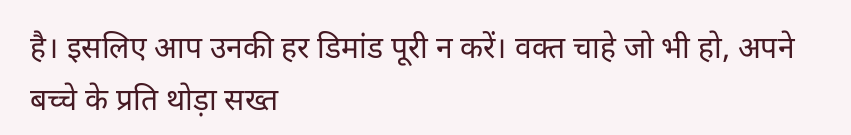है। इसलिए आप उनकी हर डिमांड पूरी न करें। वक्त चाहे जो भी हो, अपने बच्चे के प्रति थोड़ा सख्त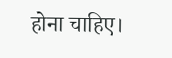होना चाहिए।